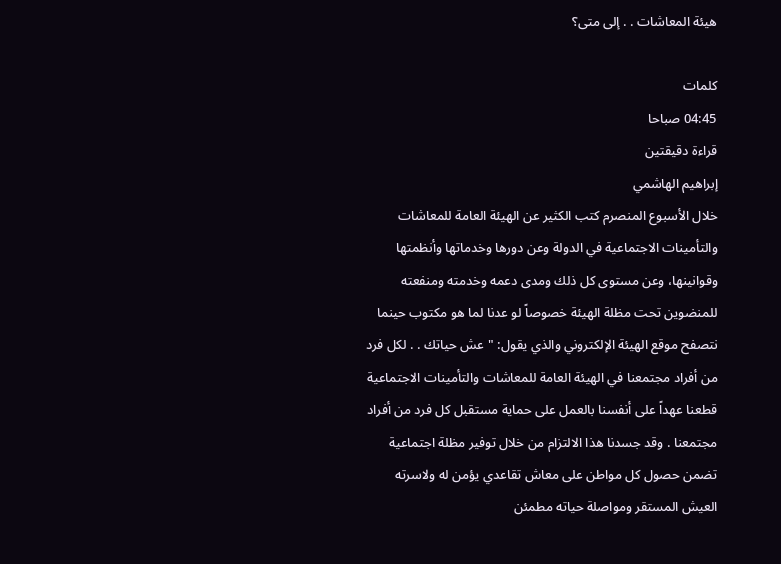هيئة المعاشات . . إلى متى؟

كلمات
04:45 صباحا
قراءة دقيقتين
إبراهيم الهاشمي
خلال الأسبوع المنصرم كتب الكثير عن الهيئة العامة للمعاشات والتأمينات الاجتماعية في الدولة وعن دورها وخدماتها وأنظمتها وقوانينها، وعن مستوى كل ذلك ومدى دعمه وخدمته ومنفعته للمنضوين تحت مظلة الهيئة خصوصاً لو عدنا لما هو مكتوب حينما نتصفح موقع الهيئة الإلكتروني والذي يقول: "عش حياتك . . لكل فرد من أفراد مجتمعنا في الهيئة العامة للمعاشات والتأمينات الاجتماعية قطعنا عهداً على أنفسنا بالعمل على حماية مستقبل كل فرد من أفراد مجتمعنا . وقد جسدنا هذا الالتزام من خلال توفير مظلة اجتماعية تضمن حصول كل مواطن على معاش تقاعدي يؤمن له ولاسرته العيش المستقر ومواصلة حياته مطمئن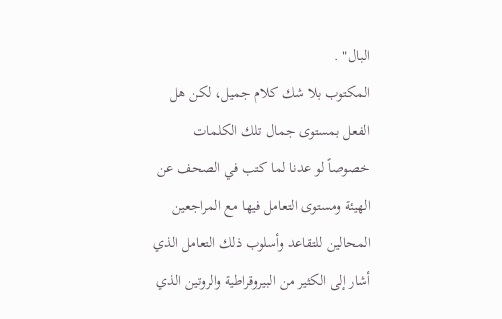البال" .
المكتوب بلا شك كلام جميل، لكن هل الفعل بمستوى جمال تلك الكلمات خصوصاً لو عدنا لما كتب في الصحف عن الهيئة ومستوى التعامل فيها مع المراجعين المحالين للتقاعد وأسلوب ذلك التعامل الذي أشار إلى الكثير من البيروقراطية والروتين الذي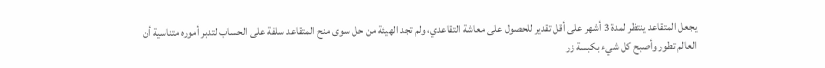يجعل المتقاعد ينتظر لمدة 3 أشهر على أقل تقدير للحصول على معاشة التقاعدي، ولم تجد الهيئة من حل سوى منح المتقاعد سلفة على الحساب لتدبر أموره متناسية أن العالم تطور وأصبح كل شيء بكبسة زر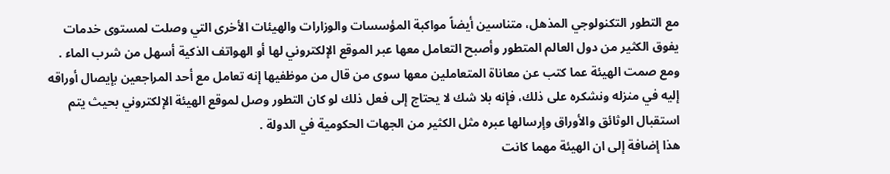مع التطور التكنولوجي المذهل، متناسين أيضاً مواكبة المؤسسات والوزارات والهيئات الأخرى التي وصلت لمستوى خدمات يفوق الكثير من دول العالم المتطور وأصبح التعامل معها عبر الموقع الإلكتروني لها أو الهواتف الذكية أسهل من شرب الماء .
ومع صمت الهيئة عما كتب عن معاناة المتعاملين معها سوى من قال من موظفيها إنه تعامل مع أحد المراجعين بإيصال أوراقه إليه في منزله ونشكره على ذلك، فإنه بلا شك لا يحتاج إلى فعل ذلك لو كان التطور وصل لموقع الهيئة الإلكتروني بحيث يتم استقبال الوثائق والأوراق وإرسالها عبره مثل الكثير من الجهات الحكومية في الدولة .
هذا إضافة إلى ان الهيئة مهما كانت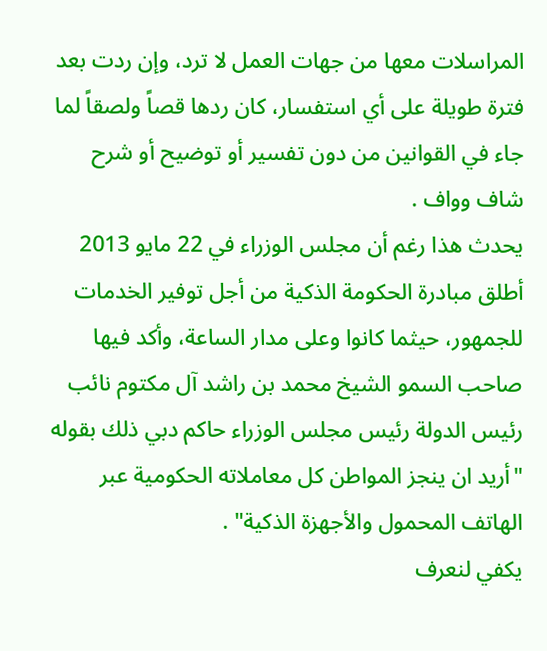المراسلات معها من جهات العمل لا ترد، وإن ردت بعد فترة طويلة على أي استفسار، كان ردها قصاً ولصقاً لما جاء في القوانين من دون تفسير أو توضيح أو شرح شاف وواف .
يحدث هذا رغم أن مجلس الوزراء في 22 مايو 2013 أطلق مبادرة الحكومة الذكية من أجل توفير الخدمات للجمهور، حيثما كانوا وعلى مدار الساعة، وأكد فيها صاحب السمو الشيخ محمد بن راشد آل مكتوم نائب رئيس الدولة رئيس مجلس الوزراء حاكم دبي ذلك بقوله "أريد ان ينجز المواطن كل معاملاته الحكومية عبر الهاتف المحمول والأجهزة الذكية" .
يكفي لنعرف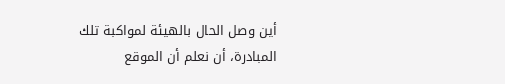أين وصل الحال بالهيئة لمواكبة تلك المبادرة، أن نعلم أن الموقع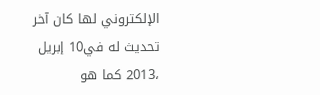الإلكتروني لها كان آخر تحديث له في10 إبريل ،2013 كما هو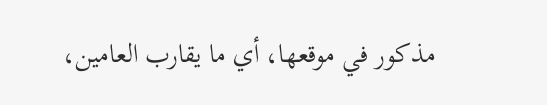مذكور في موقعها، أي ما يقارب العامين،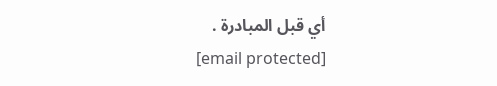أي قبل المبادرة .
[email protected]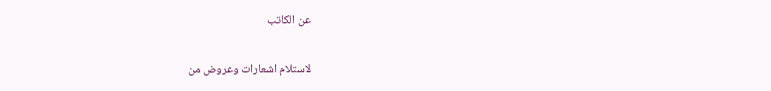عن الكاتب

لاستلام اشعارات وعروض من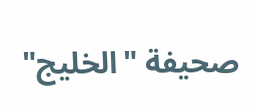صحيفة "الخليج"